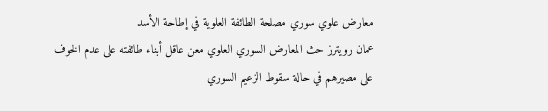معارض علوي سوري مصلحة الطائفة العلوية في إطاحة الأسد
عمان رويترز حث المعارض السوري العلوي معن عاقل أبناء طائفته على عدم الخوف على مصيرهم في حالة سقوط الزعيم السوري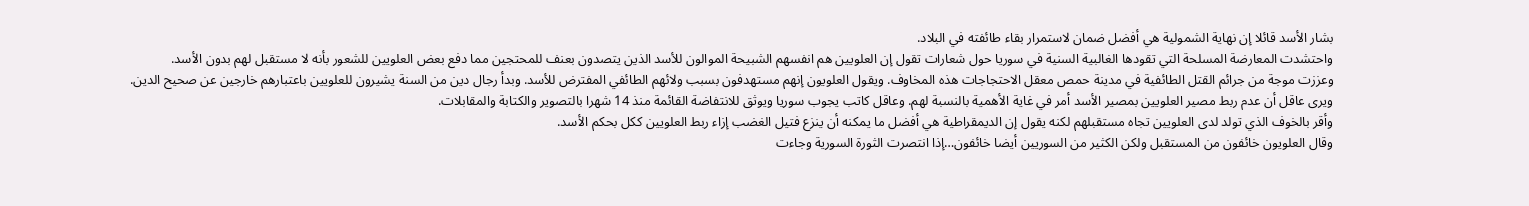بشار الأسد قائلا إن نهاية الشمولية هي أفضل ضمان لاستمرار بقاء طائفته في البلاد.
واحتشدت المعارضة المسلحة التي تقودها الغالبية السنية في سوريا حول شعارات تقول إن العلويين هم انفسهم الشبيحة الموالون للأسد الذين يتصدون بعنف للمحتجين مما دفع بعض العلويين للشعور بأنه لا مستقبل لهم بدون الأسد.
وعززت موجة من جرائم القتل الطائفية في مدينة حمص معقل الاحتجاجات هذه المخاوف. ويقول العلويون إنهم مستهدفون بسبب ولائهم الطائفي المفترض للأسد. وبدأ رجال دين من السنة يشيرون للعلويين باعتبارهم خارجين عن صحيح الدين.
ويرى عاقل أن عدم ربط مصير العلويين بمصير الأسد أمر في غاية الأهمية بالنسبة لهم. وعاقل كاتب يجوب سوريا ويوثق للانتفاضة القائمة منذ 14 شهرا بالتصوير والكتابة والمقابلات.
وأقر بالخوف الذي تولد لدى العلويين تجاه مستقبلهم لكنه يقول إن الديمقراطية هي أفضل ما يمكنه أن ينزع فتيل الغضب إزاء ربط العلويين ككل بحكم الأسد.
وقال العلويون خائفون من المستقبل ولكن الكثير من السوريين أيضا خائفون…إذا انتصرت الثورة السورية وجاءت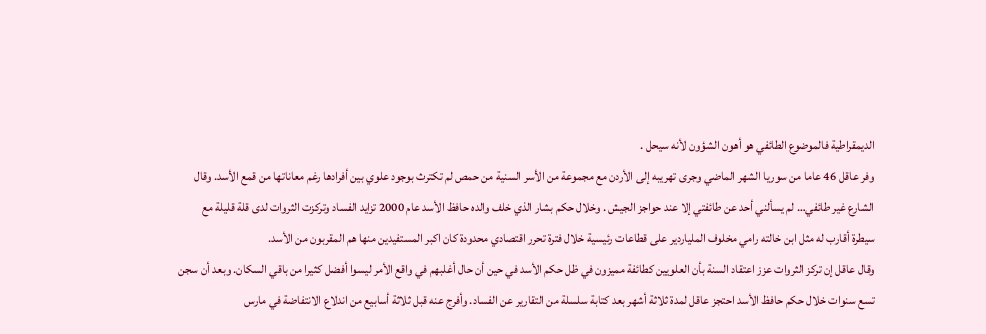الديمقراطية فالموضوع الطائفي هو أهون الشؤون لأنه سيحل .
وفر عاقل 46 عاما من سوريا الشهر الماضي وجرى تهريبه إلى الأردن مع مجموعة من الأسر السنية من حمص لم تكترث بوجود علوي بين أفرادها رغم معاناتها من قمع الأسد. وقال الشارع غير طائفي… لم يسألني أحد عن طائفتي إلا عند حواجز الجيش . وخلال حكم بشار الذي خلف والده حافظ الأسد عام 2000 تزايد الفساد وتركزت الثروات لدى قلة قليلة مع سيطرة أقارب له مثل ابن خالته رامي مخلوف الملياردير على قطاعات رئيسية خلال فترة تحرر اقتصادي محدودة كان اكبر المستفيدين منها هم المقربون من الأسد.
وقال عاقل إن تركز الثروات عزز اعتقاد السنة بأن العلويين كطائفة مميزون في ظل حكم الأسد في حين أن حال أغلبهم في واقع الأمر ليسوا أفضل كثيرا من باقي السكان. وبعد أن سجن تسع سنوات خلال حكم حافظ الأسد احتجز عاقل لمدة ثلاثة أشهر بعد كتابة سلسلة من التقارير عن الفساد. وأفرج عنه قبل ثلاثة أسابيع من اندلاع الانتفاضة في مارس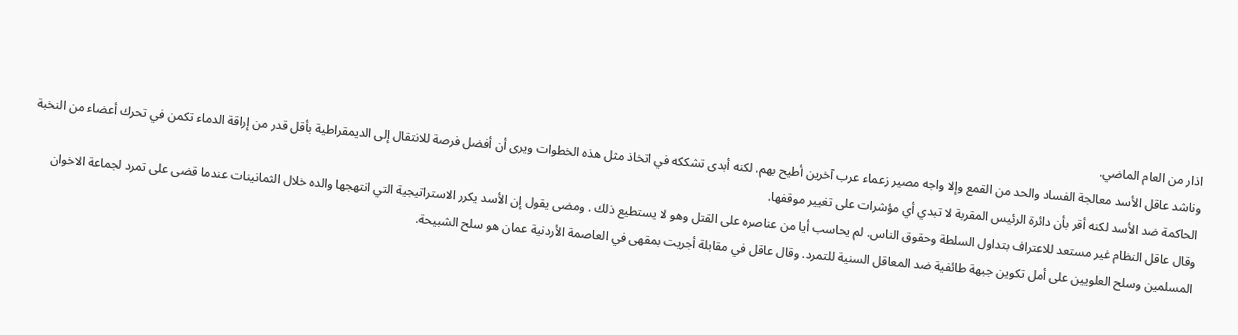اذار من العام الماضي.
وناشد عاقل الأسد معالجة الفساد والحد من القمع وإلا واجه مصير زعماء عرب آخرين أطيح بهم. لكنه أبدى تشككه في اتخاذ مثل هذه الخطوات ويرى أن أفضل فرصة للانتقال إلى الديمقراطية بأقل قدر من إراقة الدماء تكمن في تحرك أعضاء من النخبة الحاكمة ضد الأسد لكنه أقر بأن دائرة الرئيس المقربة لا تبدي أي مؤشرات على تغيير موقفها.
وقال عاقل النظام غير مستعد للاعتراف بتداول السلطة وحقوق الناس. لم يحاسب أيا من عناصره على القتل وهو لا يستطيع ذلك . ومضى يقول إن الأسد يكرر الاستراتيجية التي انتهجها والده خلال الثمانينات عندما قضى على تمرد لجماعة الاخوان المسلمين وسلح العلويين على أمل تكوين جبهة طائفية ضد المعاقل السنية للتمرد. وقال عاقل في مقابلة أجريت بمقهى في العاصمة الأردنية عمان هو سلح الشبيحة.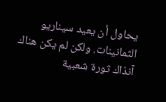يحاول أن يعيد سيناريو الثمانينات. ولكن لم يكن هناك آنذاك ثورة شعبية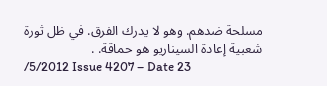مسلحة ضدهم. وهو لا يدرك الفرق. في ظل ثورة شعبية إعادة السيناريو هو حماقة. .
/5/2012 Issue 4207 – Date 23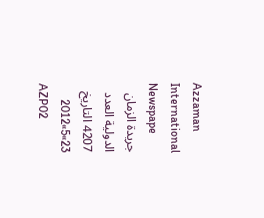Azzaman International Newspape
جريدة الزمان الدولية العدد 4207 التاريخ 23»5»2012
AZP02